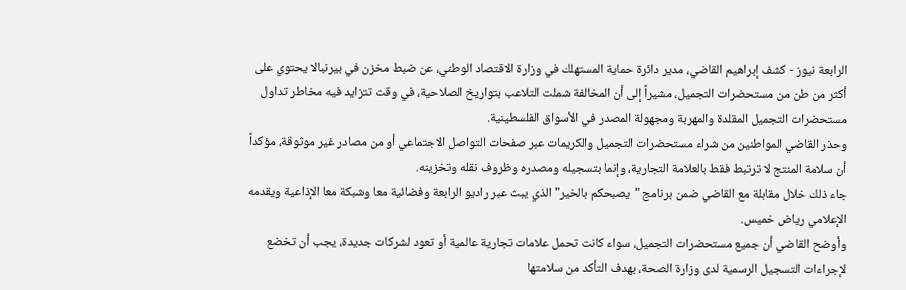الرابعة نيوز - كشف إبراهيم القاضي، مدير دائرة حماية المستهلك في وزارة الاقتصاد الوطني، عن ضبط مخزن في بيرنبالا يحتوي على أكثر من طن من مستحضرات التجميل، مشيراً إلى أن المخالفة شملت التلاعب بتواريخ الصلاحية، في وقت تتزايد فيه مخاطر تداول مستحضرات التجميل المقلدة والمهربة ومجهولة المصدر في الأسواق الفلسطينية.
وحذر القاضي المواطنين من شراء مستحضرات التجميل والكريمات عبر صفحات التواصل الاجتماعي أو من مصادر غير موثوقة، مؤكداً أن سلامة المنتج لا ترتبط فقط بالعلامة التجارية، وإنما بتسجيله ومصدره وظروف نقله وتخزينه.
جاء ذلك خلال مقابلة مع القاضي ضمن برنامج "يصبحكم بالخير" الذي يبث عبر راديو الرابعة وفضائية معا وشبكة معا الإذاعية ويقدمه الإعلامي رياض خميس.
وأوضح القاضي أن جميع مستحضرات التجميل، سواء كانت تحمل علامات تجارية عالمية أو تعود لشركات جديدة، يجب أن تخضع لإجراءات التسجيل الرسمية لدى وزارة الصحة، بهدف التأكد من سلامتها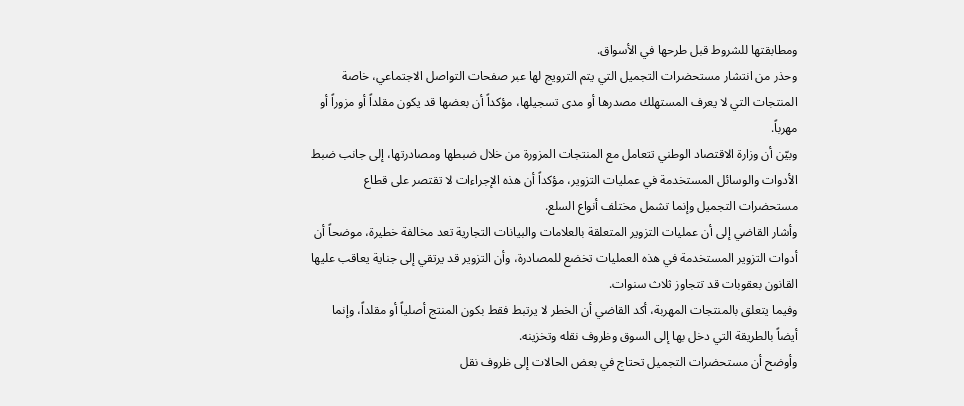ومطابقتها للشروط قبل طرحها في الأسواق.
وحذر من انتشار مستحضرات التجميل التي يتم الترويج لها عبر صفحات التواصل الاجتماعي، خاصة المنتجات التي لا يعرف المستهلك مصدرها أو مدى تسجيلها، مؤكداً أن بعضها قد يكون مقلداً أو مزوراً أو مهرباً.
وبيّن أن وزارة الاقتصاد الوطني تتعامل مع المنتجات المزورة من خلال ضبطها ومصادرتها، إلى جانب ضبط الأدوات والوسائل المستخدمة في عمليات التزوير، مؤكداً أن هذه الإجراءات لا تقتصر على قطاع مستحضرات التجميل وإنما تشمل مختلف أنواع السلع.
وأشار القاضي إلى أن عمليات التزوير المتعلقة بالعلامات والبيانات التجارية تعد مخالفة خطيرة، موضحاً أن أدوات التزوير المستخدمة في هذه العمليات تخضع للمصادرة، وأن التزوير قد يرتقي إلى جناية يعاقب عليها القانون بعقوبات قد تتجاوز ثلاث سنوات.
وفيما يتعلق بالمنتجات المهربة، أكد القاضي أن الخطر لا يرتبط فقط بكون المنتج أصلياً أو مقلداً، وإنما أيضاً بالطريقة التي دخل بها إلى السوق وظروف نقله وتخزينه.
وأوضح أن مستحضرات التجميل تحتاج في بعض الحالات إلى ظروف نقل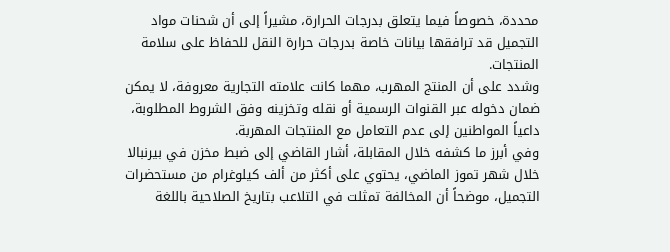محددة، خصوصاً فيما يتعلق بدرجات الحرارة، مشيراً إلى أن شحنات مواد التجميل قد ترافقها بيانات خاصة بدرجات حرارة النقل للحفاظ على سلامة المنتجات.
وشدد على أن المنتج المهرب، مهما كانت علامته التجارية معروفة، لا يمكن ضمان دخوله عبر القنوات الرسمية أو نقله وتخزينه وفق الشروط المطلوبة، داعياً المواطنين إلى عدم التعامل مع المنتجات المهربة.
وفي أبرز ما كشفه خلال المقابلة، أشار القاضي إلى ضبط مخزن في بيرنبالا خلال شهر تموز الماضي، يحتوي على أكثر من ألف كيلوغرام من مستحضرات التجميل، موضحاً أن المخالفة تمثلت في التلاعب بتاريخ الصلاحية باللغة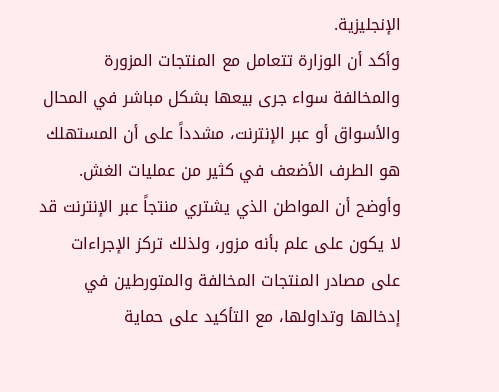الإنجليزية.
وأكد أن الوزارة تتعامل مع المنتجات المزورة والمخالفة سواء جرى بيعها بشكل مباشر في المحال والأسواق أو عبر الإنترنت، مشدداً على أن المستهلك هو الطرف الأضعف في كثير من عمليات الغش.
وأوضح أن المواطن الذي يشتري منتجاً عبر الإنترنت قد لا يكون على علم بأنه مزور، ولذلك تركز الإجراءات على مصادر المنتجات المخالفة والمتورطين في إدخالها وتداولها، مع التأكيد على حماية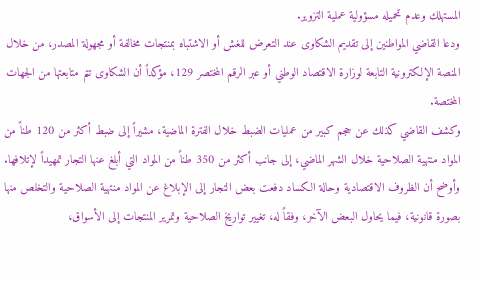المستهلك وعدم تحميله مسؤولية عملية التزوير.
ودعا القاضي المواطنين إلى تقديم الشكاوى عند التعرض للغش أو الاشتباه بمنتجات مخالفة أو مجهولة المصدر، من خلال المنصة الإلكترونية التابعة لوزارة الاقتصاد الوطني أو عبر الرقم المختصر 129، مؤكداً أن الشكاوى تتم متابعتها من الجهات المختصة.
وكشف القاضي كذلك عن حجم كبير من عمليات الضبط خلال الفترة الماضية، مشيراً إلى ضبط أكثر من 120 طناً من المواد منتهية الصلاحية خلال الشهر الماضي، إلى جانب أكثر من 350 طناً من المواد التي أبلغ عنها التجار تمهيداً لإتلافها.
وأوضح أن الظروف الاقتصادية وحالة الكساد دفعت بعض التجار إلى الإبلاغ عن المواد منتهية الصلاحية والتخلص منها بصورة قانونية، فيما يحاول البعض الآخر، وفقاً له، تغيير تواريخ الصلاحية وتمرير المنتجات إلى الأسواق،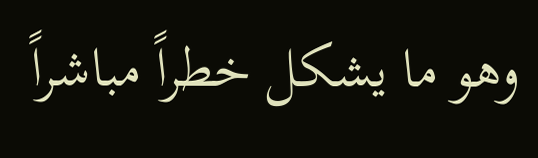وهو ما يشكل خطراً مباشراً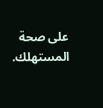على صحة المستهلك.